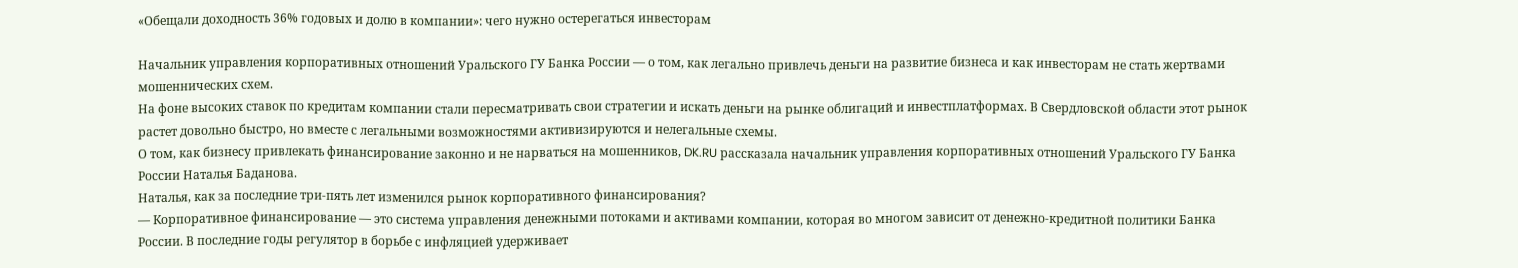«Обещали доходность 36% годовых и долю в компании»: чего нужно остерегаться инвесторам

Начальник управления корпоративных отношений Уральского ГУ Банка России — о том, как легально привлечь деньги на развитие бизнеса и как инвесторам не стать жертвами мошеннических схем.
На фоне высоких ставок по кредитам компании стали пересматривать свои стратегии и искать деньги на рынке облигаций и инвестплатформах. В Свердловской области этот рынок растет довольно быстро, но вместе с легальными возможностями активизируются и нелегальные схемы.
О том, как бизнесу привлекать финансирование законно и не нарваться на мошенников, DK.RU рассказала начальник управления корпоративных отношений Уральского ГУ Банка России Наталья Баданова.
Наталья, как за последние три-пять лет изменился рынок корпоративного финансирования?
— Корпоративное финансирование — это система управления денежными потоками и активами компании, которая во многом зависит от денежно-кредитной политики Банка России. В последние годы регулятор в борьбе с инфляцией удерживает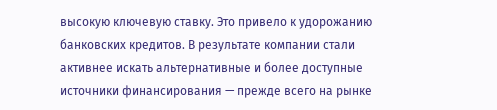высокую ключевую ставку. Это привело к удорожанию банковских кредитов. В результате компании стали активнее искать альтернативные и более доступные источники финансирования — прежде всего на рынке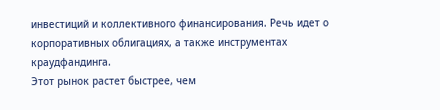инвестиций и коллективного финансирования. Речь идет о корпоративных облигациях, а также инструментах краудфандинга.
Этот рынок растет быстрее, чем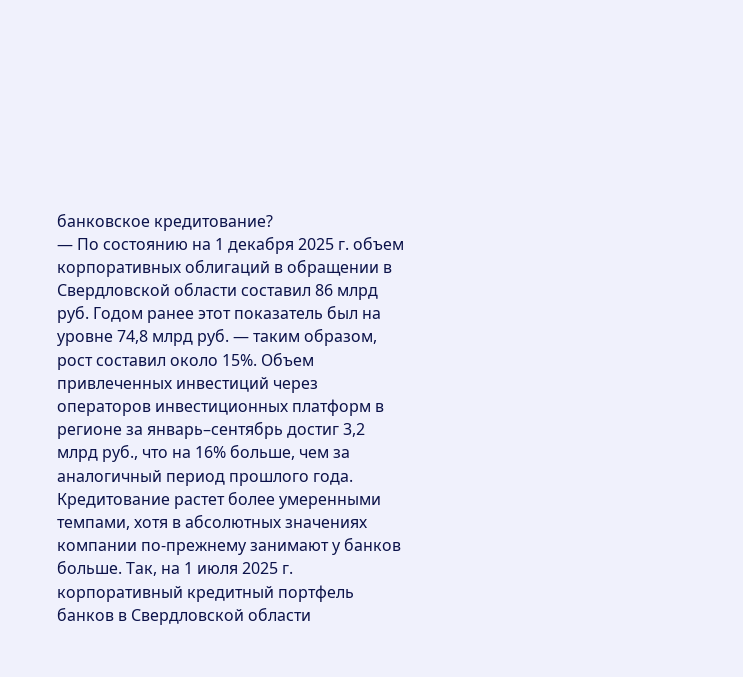банковское кредитование?
— По состоянию на 1 декабря 2025 г. объем корпоративных облигаций в обращении в Свердловской области составил 86 млрд руб. Годом ранее этот показатель был на уровне 74,8 млрд руб. — таким образом, рост составил около 15%. Объем привлеченных инвестиций через операторов инвестиционных платформ в регионе за январь–сентябрь достиг 3,2 млрд руб., что на 16% больше, чем за аналогичный период прошлого года.
Кредитование растет более умеренными темпами, хотя в абсолютных значениях компании по-прежнему занимают у банков больше. Так, на 1 июля 2025 г. корпоративный кредитный портфель банков в Свердловской области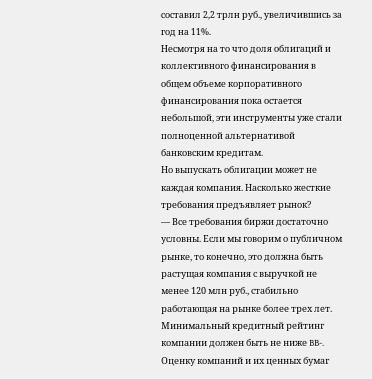составил 2,2 трлн руб., увеличившись за год на 11%.
Несмотря на то что доля облигаций и коллективного финансирования в общем объеме корпоративного финансирования пока остается небольшой, эти инструменты уже стали полноценной альтернативой банковским кредитам.
Но выпускать облигации может не каждая компания. Насколько жесткие требования предъявляет рынок?
— Все требования биржи достаточно условны. Если мы говорим о публичном рынке, то конечно, это должна быть растущая компания с выручкой не менее 120 млн руб., стабильно работающая на рынке более трех лет.
Минимальный кредитный рейтинг компании должен быть не ниже BB-. Оценку компаний и их ценных бумаг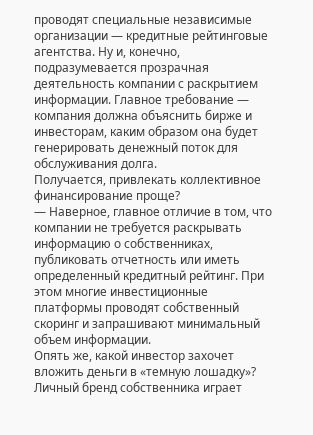проводят специальные независимые организации — кредитные рейтинговые агентства. Ну и, конечно, подразумевается прозрачная деятельность компании с раскрытием информации. Главное требование — компания должна объяснить бирже и инвесторам, каким образом она будет генерировать денежный поток для обслуживания долга.
Получается, привлекать коллективное финансирование проще?
— Наверное, главное отличие в том, что компании не требуется раскрывать информацию о собственниках, публиковать отчетность или иметь определенный кредитный рейтинг. При этом многие инвестиционные платформы проводят собственный скоринг и запрашивают минимальный объем информации.
Опять же, какой инвестор захочет вложить деньги в «темную лошадку»? Личный бренд собственника играет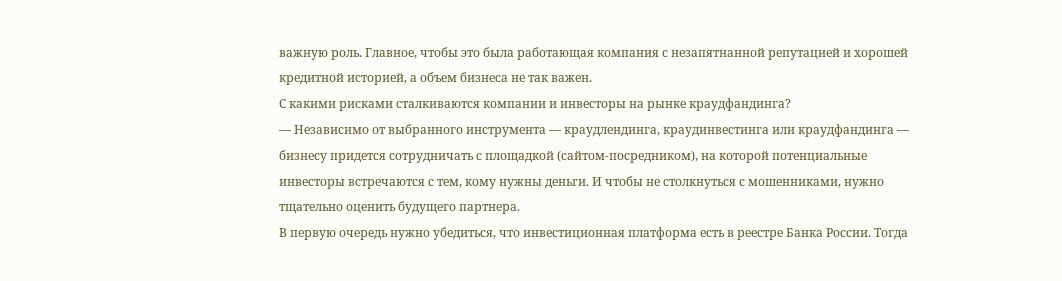важную роль. Главное, чтобы это была работающая компания с незапятнанной репутацией и хорошей кредитной историей, а объем бизнеса не так важен.
С какими рисками сталкиваются компании и инвесторы на рынке краудфандинга?
— Независимо от выбранного инструмента — краудлендинга, краудинвестинга или краудфандинга — бизнесу придется сотрудничать с площадкой (сайтом-посредником), на которой потенциальные инвесторы встречаются с тем, кому нужны деньги. И чтобы не столкнуться с мошенниками, нужно тщательно оценить будущего партнера.
В первую очередь нужно убедиться, что инвестиционная платформа есть в реестре Банка России. Тогда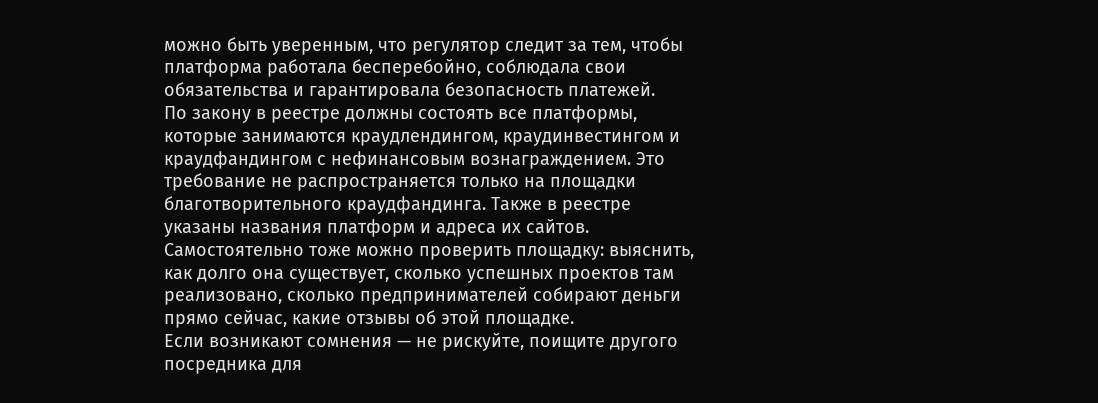можно быть уверенным, что регулятор следит за тем, чтобы платформа работала бесперебойно, соблюдала свои обязательства и гарантировала безопасность платежей.
По закону в реестре должны состоять все платформы, которые занимаются краудлендингом, краудинвестингом и краудфандингом с нефинансовым вознаграждением. Это требование не распространяется только на площадки благотворительного краудфандинга. Также в реестре указаны названия платформ и адреса их сайтов. Самостоятельно тоже можно проверить площадку: выяснить, как долго она существует, сколько успешных проектов там реализовано, сколько предпринимателей собирают деньги прямо сейчас, какие отзывы об этой площадке.
Если возникают сомнения — не рискуйте, поищите другого посредника для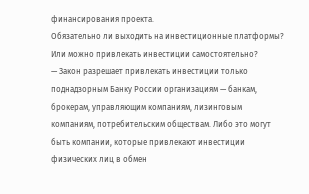финансирования проекта.
Обязательно ли выходить на инвестиционные платформы? Или можно привлекать инвестиции самостоятельно?
— Закон разрешает привлекать инвестиции только поднадзорным Банку России организациям — банкам, брокерам, управляющим компаниям, лизинговым компаниям, потребительским обществам. Либо это могут быть компании, которые привлекают инвестиции физических лиц в обмен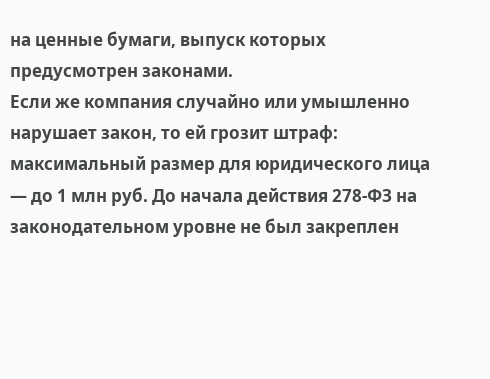на ценные бумаги, выпуск которых предусмотрен законами.
Если же компания случайно или умышленно нарушает закон, то ей грозит штраф: максимальный размер для юридического лица — до 1 млн руб. До начала действия 278-ФЗ на законодательном уровне не был закреплен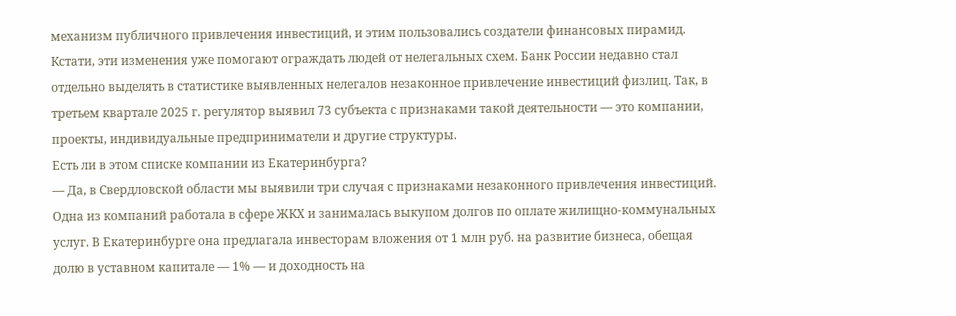механизм публичного привлечения инвестиций, и этим пользовались создатели финансовых пирамид.
Кстати, эти изменения уже помогают ограждать людей от нелегальных схем. Банк России недавно стал отдельно выделять в статистике выявленных нелегалов незаконное привлечение инвестиций физлиц. Так, в третьем квартале 2025 г. регулятор выявил 73 субъекта с признаками такой деятельности — это компании, проекты, индивидуальные предприниматели и другие структуры.
Есть ли в этом списке компании из Екатеринбурга?
— Да, в Свердловской области мы выявили три случая с признаками незаконного привлечения инвестиций. Одна из компаний работала в сфере ЖКХ и занималась выкупом долгов по оплате жилищно‑коммунальных услуг. В Екатеринбурге она предлагала инвесторам вложения от 1 млн руб. на развитие бизнеса, обещая долю в уставном капитале — 1% — и доходность на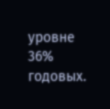уровне 36% годовых.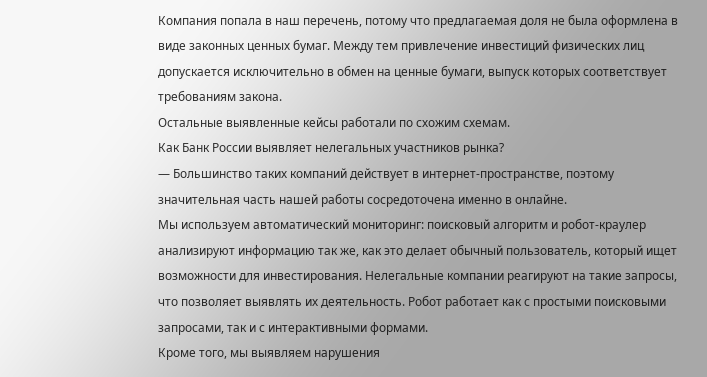Компания попала в наш перечень, потому что предлагаемая доля не была оформлена в виде законных ценных бумаг. Между тем привлечение инвестиций физических лиц допускается исключительно в обмен на ценные бумаги, выпуск которых соответствует требованиям закона.
Остальные выявленные кейсы работали по схожим схемам.
Как Банк России выявляет нелегальных участников рынка?
— Большинство таких компаний действует в интернет‑пространстве, поэтому значительная часть нашей работы сосредоточена именно в онлайне.
Мы используем автоматический мониторинг: поисковый алгоритм и робот‑краулер анализируют информацию так же, как это делает обычный пользователь, который ищет возможности для инвестирования. Нелегальные компании реагируют на такие запросы, что позволяет выявлять их деятельность. Робот работает как с простыми поисковыми запросами, так и с интерактивными формами.
Кроме того, мы выявляем нарушения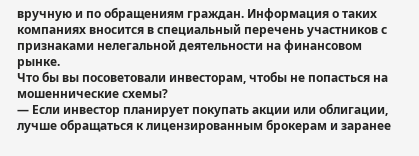вручную и по обращениям граждан. Информация о таких компаниях вносится в специальный перечень участников с признаками нелегальной деятельности на финансовом рынке.
Что бы вы посоветовали инвесторам, чтобы не попасться на мошеннические схемы?
— Если инвестор планирует покупать акции или облигации, лучше обращаться к лицензированным брокерам и заранее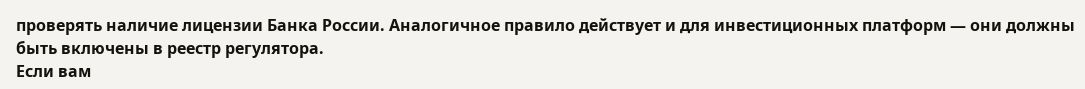проверять наличие лицензии Банка России. Аналогичное правило действует и для инвестиционных платформ — они должны быть включены в реестр регулятора.
Если вам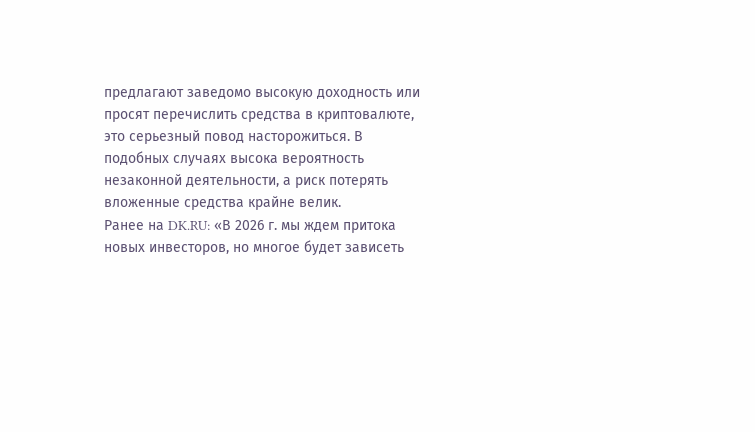предлагают заведомо высокую доходность или просят перечислить средства в криптовалюте, это серьезный повод насторожиться. В подобных случаях высока вероятность незаконной деятельности, а риск потерять вложенные средства крайне велик.
Ранее на DK.RU: «В 2026 г. мы ждем притока новых инвесторов, но многое будет зависеть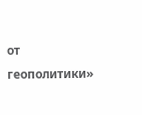от геополитики»